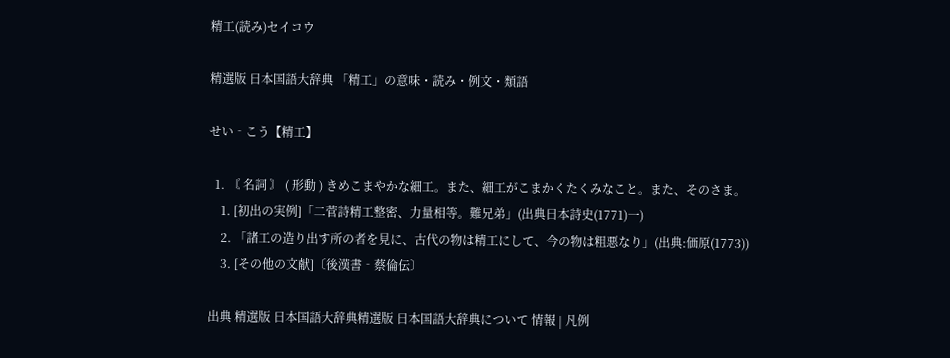精工(読み)セイコウ

精選版 日本国語大辞典 「精工」の意味・読み・例文・類語

せい‐こう【精工】

  1. 〘 名詞 〙 ( 形動 ) きめこまやかな細工。また、細工がこまかくたくみなこと。また、そのさま。
    1. [初出の実例]「二菅詩精工整密、力量相等。難兄弟」(出典日本詩史(1771)一)
    2. 「諸工の造り出す所の者を見に、古代の物は精工にして、今の物は粗悪なり」(出典:価原(1773))
    3. [その他の文献]〔後漢書‐蔡倫伝〕

出典 精選版 日本国語大辞典精選版 日本国語大辞典について 情報 | 凡例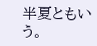半夏ともいう。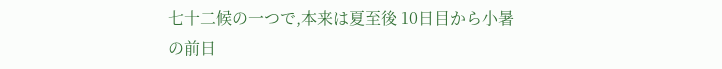七十二候の一つで,本来は夏至後 10日目から小暑の前日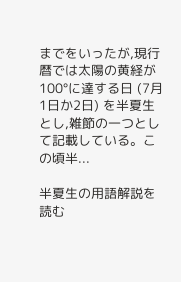までをいったが,現行暦では太陽の黄経が 100°に達する日 (7月1日か2日) を半夏生とし,雑節の一つとして記載している。この頃半...

半夏生の用語解説を読む